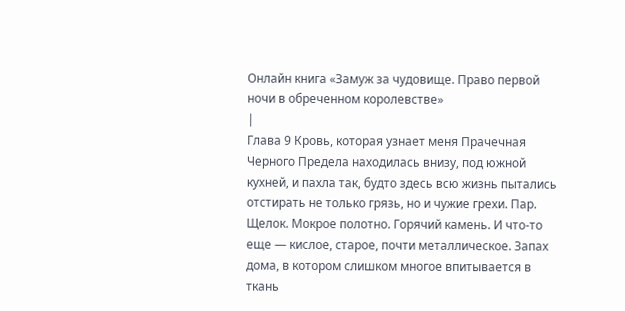Онлайн книга «Замуж за чудовище. Право первой ночи в обреченном королевстве»
|
Глава 9 Кровь, которая узнает меня Прачечная Черного Предела находилась внизу, под южной кухней, и пахла так, будто здесь всю жизнь пытались отстирать не только грязь, но и чужие грехи. Пар. Щелок. Мокрое полотно. Горячий камень. И что-то еще — кислое, старое, почти металлическое. Запах дома, в котором слишком многое впитывается в ткань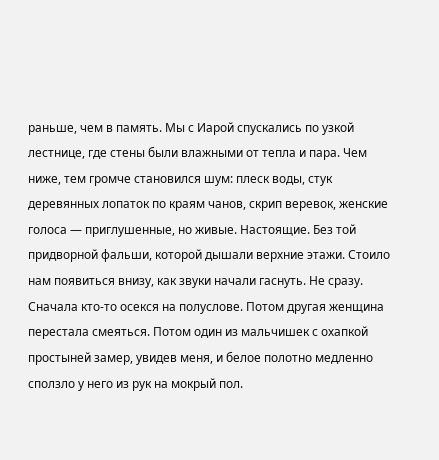раньше, чем в память. Мы с Иарой спускались по узкой лестнице, где стены были влажными от тепла и пара. Чем ниже, тем громче становился шум: плеск воды, стук деревянных лопаток по краям чанов, скрип веревок, женские голоса — приглушенные, но живые. Настоящие. Без той придворной фальши, которой дышали верхние этажи. Стоило нам появиться внизу, как звуки начали гаснуть. Не сразу. Сначала кто-то осекся на полуслове. Потом другая женщина перестала смеяться. Потом один из мальчишек с охапкой простыней замер, увидев меня, и белое полотно медленно сползло у него из рук на мокрый пол.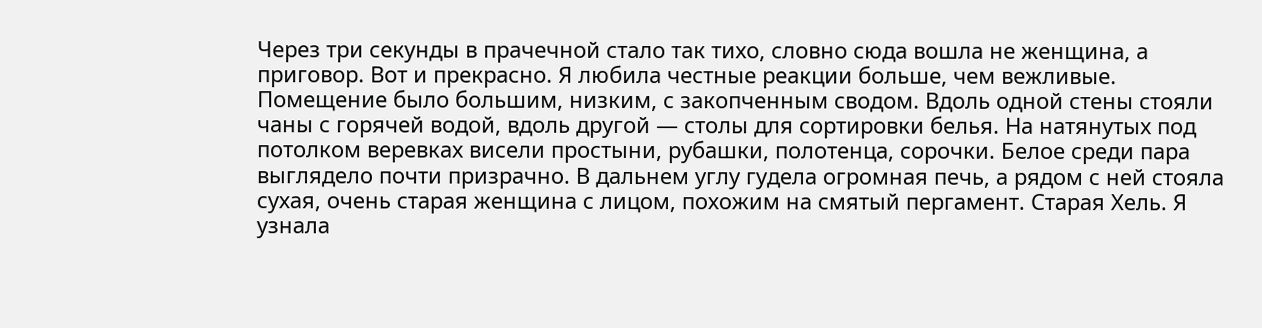Через три секунды в прачечной стало так тихо, словно сюда вошла не женщина, а приговор. Вот и прекрасно. Я любила честные реакции больше, чем вежливые. Помещение было большим, низким, с закопченным сводом. Вдоль одной стены стояли чаны с горячей водой, вдоль другой — столы для сортировки белья. На натянутых под потолком веревках висели простыни, рубашки, полотенца, сорочки. Белое среди пара выглядело почти призрачно. В дальнем углу гудела огромная печь, а рядом с ней стояла сухая, очень старая женщина с лицом, похожим на смятый пергамент. Старая Хель. Я узнала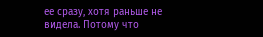ее сразу, хотя раньше не видела. Потому что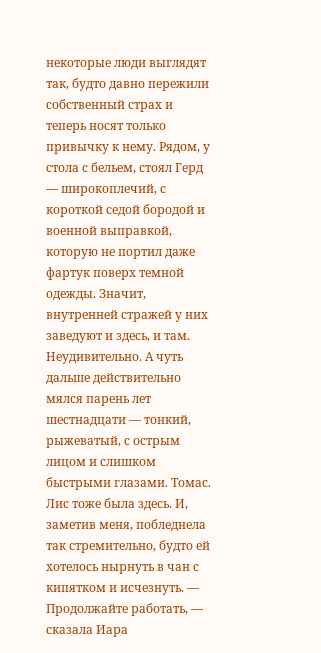некоторые люди выглядят так, будто давно пережили собственный страх и теперь носят только привычку к нему. Рядом, у стола с бельем, стоял Герд — широкоплечий, с короткой седой бородой и военной выправкой, которую не портил даже фартук поверх темной одежды. Значит, внутренней стражей у них заведуют и здесь, и там. Неудивительно. А чуть дальше действительно мялся парень лет шестнадцати — тонкий, рыжеватый, с острым лицом и слишком быстрыми глазами. Томас. Лис тоже была здесь. И, заметив меня, побледнела так стремительно, будто ей хотелось нырнуть в чан с кипятком и исчезнуть. — Продолжайте работать, — сказала Иара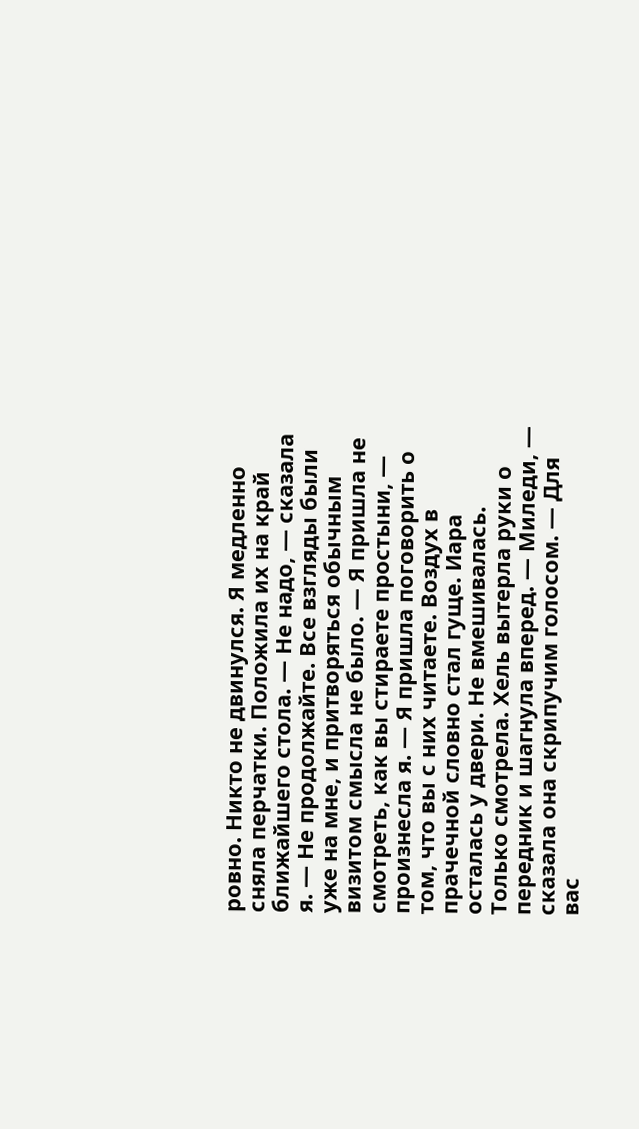ровно. Никто не двинулся. Я медленно сняла перчатки. Положила их на край ближайшего стола. — Не надо, — сказала я. — Не продолжайте. Все взгляды были уже на мне, и притворяться обычным визитом смысла не было. — Я пришла не смотреть, как вы стираете простыни, — произнесла я. — Я пришла поговорить о том, что вы с них читаете. Воздух в прачечной словно стал гуще. Иара осталась у двери. Не вмешивалась. Только смотрела. Хель вытерла руки о передник и шагнула вперед. — Миледи, — сказала она скрипучим голосом. — Для вас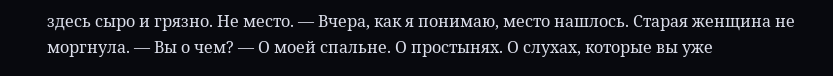здесь сыро и грязно. Не место. — Вчера, как я понимаю, место нашлось. Старая женщина не моргнула. — Вы о чем? — О моей спальне. О простынях. О слухах, которые вы уже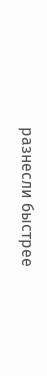разнесли быстрее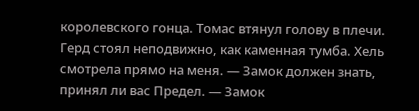королевского гонца. Томас втянул голову в плечи. Герд стоял неподвижно, как каменная тумба. Хель смотрела прямо на меня. — Замок должен знать, принял ли вас Предел. — Замок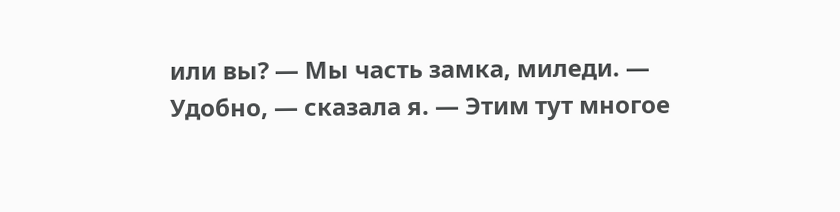или вы? — Мы часть замка, миледи. — Удобно, — сказала я. — Этим тут многое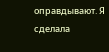оправдывают. Я сделала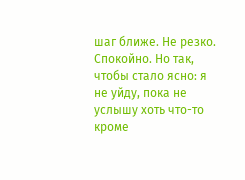шаг ближе. Не резко. Спокойно. Но так, чтобы стало ясно: я не уйду, пока не услышу хоть что-то кроме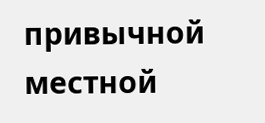привычной местной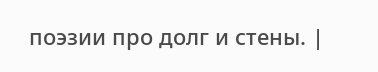поэзии про долг и стены. |